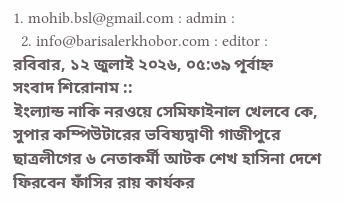1. mohib.bsl@gmail.com : admin :
  2. info@barisalerkhobor.com : editor :
রবিবার, ১২ জুলাই ২০২৬, ০৫:৩৯ পূর্বাহ্ন
সংবাদ শিরোনাম ::
ইংল্যান্ড নাকি নরওয়ে সেমিফাইনাল খেলবে কে, সুপার কম্পিউটারের ভবিষ্যদ্বাণী গাজীপুরে ছাত্রলীগের ৬ নেতাকর্মী আটক শেখ হাসিনা দেশে ফিরবেন ফাঁসির রায় কার্যকর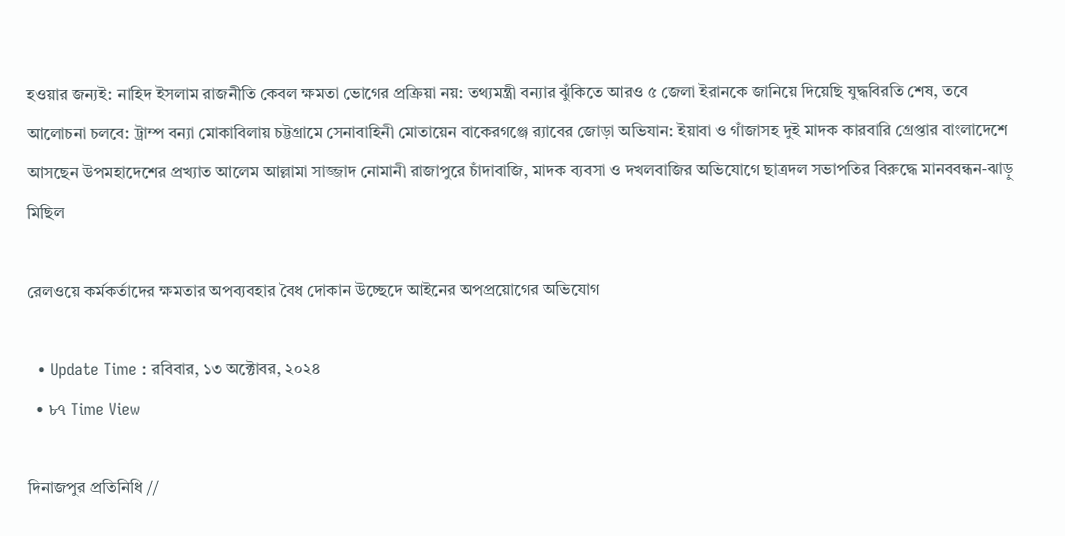হওয়ার জন্যই: নাহিদ ইসলাম রাজনীতি কেবল ক্ষমতা ভোগের প্রক্রিয়া নয়: তথ্যমন্ত্রী বন্যার ঝুঁকিতে আরও ৫ জেলা ইরানকে জানিয়ে দিয়েছি যুদ্ধবিরতি শেষ, তবে আলোচনা চলবে: ট্রাম্প বন্যা মোকাবিলায় চট্টগ্রামে সেনাবাহিনী মোতায়েন বাকেরগঞ্জে র‍্যাবের জোড়া অভিযান: ইয়াবা ও গাঁজাসহ দুই মাদক কারবারি গ্রেপ্তার বাংলাদেশে আসছেন উপমহাদেশের প্রখ্যাত আলেম আল্লামা সাজ্জাদ নোমানী রাজাপুরে চাঁদাবাজি, মাদক ব্যবসা ও দখলবাজির অভিযোগে ছাত্রদল সভাপতির বিরুদ্ধে মানববন্ধন-ঝাড়ু মিছিল

রেলওয়ে কর্মকর্তাদের ক্ষমতার অপব্যবহার বৈধ দোকান উচ্ছেদে আইনের অপপ্রয়োগের অভিযোগ

  • Update Time : রবিবার, ১৩ অক্টোবর, ২০২৪
  • ৮৭ Time View

দিনাজপুর প্রতিনিধি //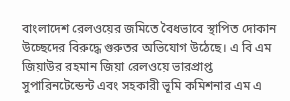বাংলাদেশ রেলওয়ের জমিতে বৈধভাবে স্থাপিত দোকান উচ্ছেদের বিরুদ্ধে গুরুতর অভিযোগ উঠেছে। এ বি এম জিয়াউর রহমান জিয়া রেলওয়ে ভারপ্রাপ্ত সুপারিনটেন্ডেন্ট এবং সহকারী ভূমি কমিশনার এম এ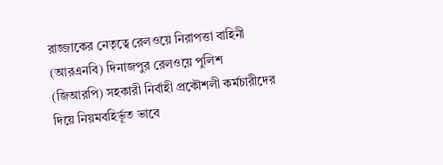রাজ্জাকের নেতৃত্বে রেলওয়ে নিরাপত্তা বাহিনী (আরএনবি) দিনাজপুর রেলওয়ে পুলিশ (জিআরপি) সহকারী নির্বাহী প্রকৌশলী কর্মচারীদের দিয়ে নিয়মবহির্ভূত ভাবে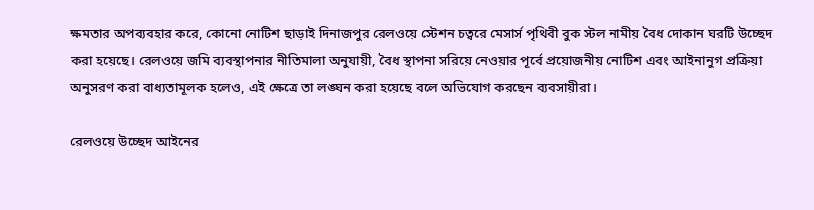ক্ষমতার অপব্যবহার করে, কোনো নোটিশ ছাড়াই দিনাজপুর রেলওয়ে স্টেশন চত্বরে মেসার্স পৃথিবী বুক স্টল নামীয় বৈধ দোকান ঘরটি উচ্ছেদ করা হয়েছে। রেলওয়ে জমি ব্যবস্থাপনার নীতিমালা অনুযায়ী, বৈধ স্থাপনা সরিয়ে নেওয়ার পূর্বে প্রয়োজনীয় নোটিশ এবং আইনানুগ প্রক্রিয়া অনুসরণ করা বাধ্যতামূলক হলেও, এই ক্ষেত্রে তা লঙ্ঘন করা হয়েছে বলে অভিযোগ করছেন ব্যবসায়ীরা।

রেলওয়ে উচ্ছেদ আইনের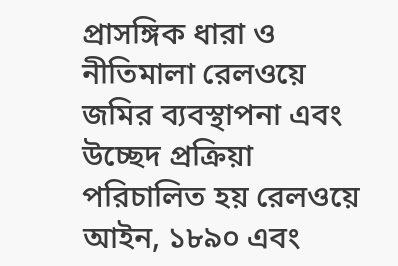প্রাসঙ্গিক ধারা ও নীতিমালা রেলওয়ে জমির ব্যবস্থাপনা এবং উচ্ছেদ প্রক্রিয়া পরিচালিত হয় রেলওয়ে আইন, ১৮৯০ এবং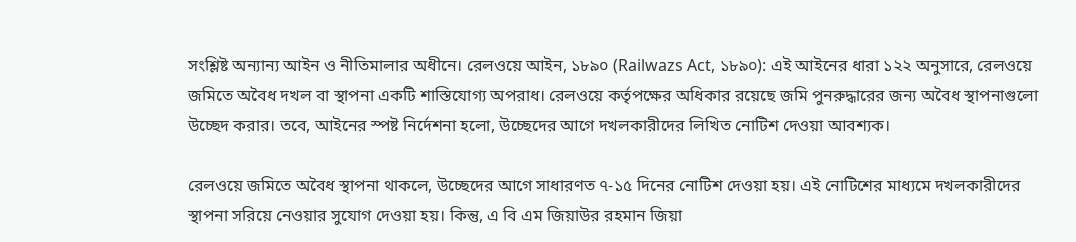সংশ্লিষ্ট অন্যান্য আইন ও নীতিমালার অধীনে। রেলওয়ে আইন, ১৮৯০ (Railwazs Act, ১৮৯০): এই আইনের ধারা ১২২ অনুসারে, রেলওয়ে জমিতে অবৈধ দখল বা স্থাপনা একটি শাস্তিযোগ্য অপরাধ। রেলওয়ে কর্তৃপক্ষের অধিকার রয়েছে জমি পুনরুদ্ধারের জন্য অবৈধ স্থাপনাগুলো উচ্ছেদ করার। তবে, আইনের স্পষ্ট নির্দেশনা হলো, উচ্ছেদের আগে দখলকারীদের লিখিত নোটিশ দেওয়া আবশ্যক।

রেলওয়ে জমিতে অবৈধ স্থাপনা থাকলে, উচ্ছেদের আগে সাধারণত ৭-১৫ দিনের নোটিশ দেওয়া হয়। এই নোটিশের মাধ্যমে দখলকারীদের স্থাপনা সরিয়ে নেওয়ার সুযোগ দেওয়া হয়। কিন্তু, এ বি এম জিয়াউর রহমান জিয়া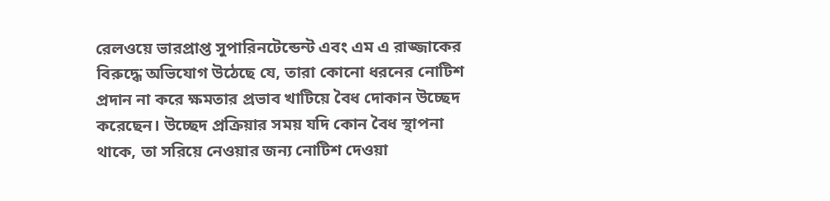রেলওয়ে ভারপ্রাপ্ত সুপারিনটেন্ডেন্ট এবং এম এ রাজ্জাকের বিরুদ্ধে অভিযোগ উঠেছে যে, তারা কোনো ধরনের নোটিশ প্রদান না করে ক্ষমতার প্রভাব খাটিয়ে বৈধ দোকান উচ্ছেদ করেছেন। উচ্ছেদ প্রক্রিয়ার সময় যদি কোন বৈধ স্থাপনা থাকে, তা সরিয়ে নেওয়ার জন্য নোটিশ দেওয়া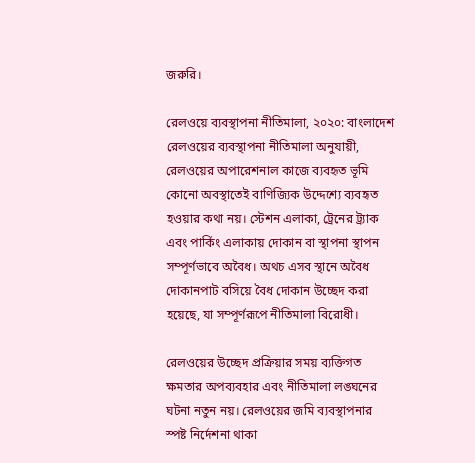জরুরি।

রেলওয়ে ব্যবস্থাপনা নীতিমালা, ২০২০: বাংলাদেশ রেলওয়ের ব্যবস্থাপনা নীতিমালা অনুযায়ী, রেলওয়ের অপারেশনাল কাজে ব্যবহৃত ভূমি কোনো অবস্থাতেই বাণিজ্যিক উদ্দেশ্যে ব্যবহৃত হওয়ার কথা নয়। স্টেশন এলাকা, ট্রেনের ট্র্যাক এবং পার্কিং এলাকায় দোকান বা স্থাপনা স্থাপন সম্পূর্ণভাবে অবৈধ। অথচ এসব স্থানে অবৈধ দোকানপাট বসিয়ে বৈধ দোকান উচ্ছেদ করা হয়েছে, যা সম্পূর্ণরূপে নীতিমালা বিরোধী।

রেলওয়ের উচ্ছেদ প্রক্রিয়ার সময় ব্যক্তিগত ক্ষমতার অপব্যবহার এবং নীতিমালা লঙ্ঘনের ঘটনা নতুন নয়। রেলওয়ের জমি ব্যবস্থাপনার স্পষ্ট নির্দেশনা থাকা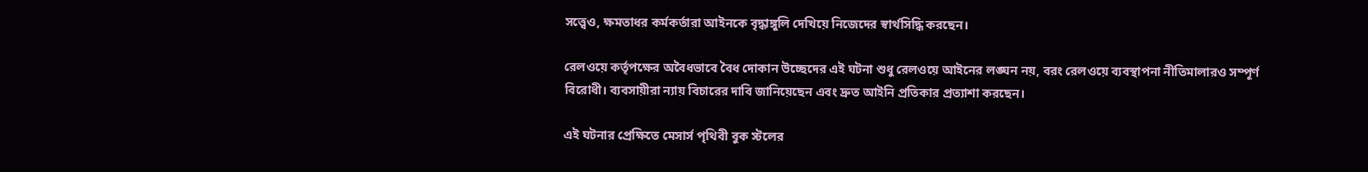সত্ত্বেও, ক্ষমতাধর কর্মকর্তারা আইনকে বৃদ্ধাঙ্গুলি দেখিয়ে নিজেদের স্বার্থসিদ্ধি করছেন।

রেলওয়ে কর্তৃপক্ষের অবৈধভাবে বৈধ দোকান উচ্ছেদের এই ঘটনা শুধু রেলওয়ে আইনের লঙ্ঘন নয়, বরং রেলওয়ে ব্যবস্থাপনা নীতিমালারও সম্পূর্ণ বিরোধী। ব্যবসায়ীরা ন্যায় বিচারের দাবি জানিয়েছেন এবং দ্রুত আইনি প্রতিকার প্রত্যাশা করছেন।

এই ঘটনার প্রেক্ষিতে মেসার্স পৃথিবী বুক স্টলের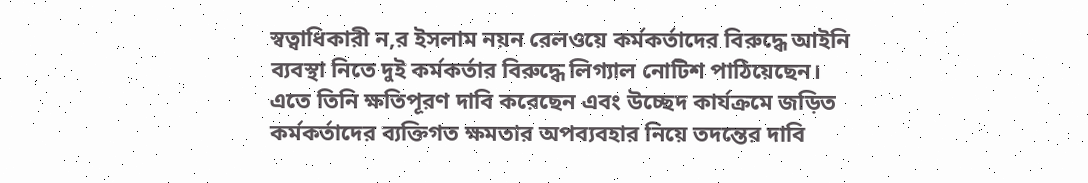স্বত্বাধিকারী ন‚র ইসলাম নয়ন রেলওয়ে কর্মকর্তাদের বিরুদ্ধে আইনি ব্যবস্থা নিতে দুই কর্মকর্তার বিরুদ্ধে লিগ্যাল নোটিশ পাঠিয়েছেন। এতে তিনি ক্ষতিপূরণ দাবি করেছেন এবং উচ্ছেদ কার্যক্রমে জড়িত কর্মকর্তাদের ব্যক্তিগত ক্ষমতার অপব্যবহার নিয়ে তদন্তের দাবি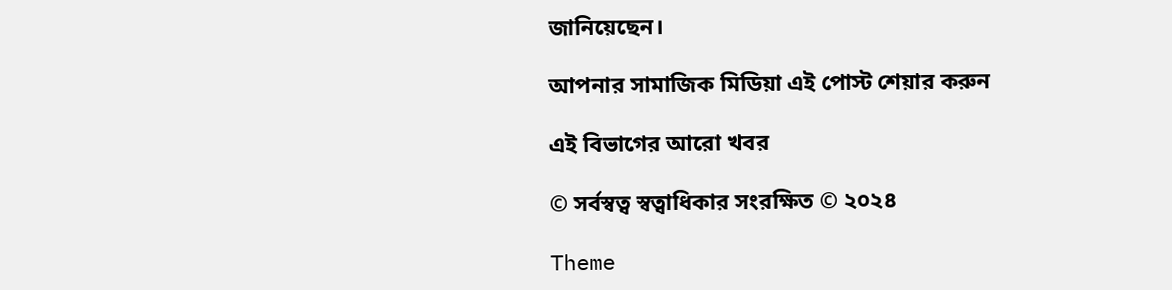জানিয়েছেন।

আপনার সামাজিক মিডিয়া এই পোস্ট শেয়ার করুন

এই বিভাগের আরো খবর

© সর্বস্বত্ব স্বত্বাধিকার সংরক্ষিত © ২০২৪

Theme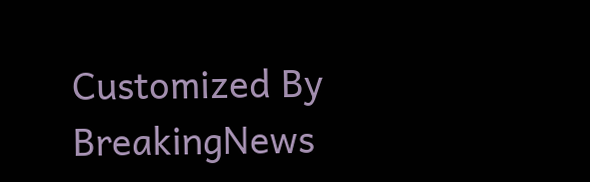Customized By BreakingNews